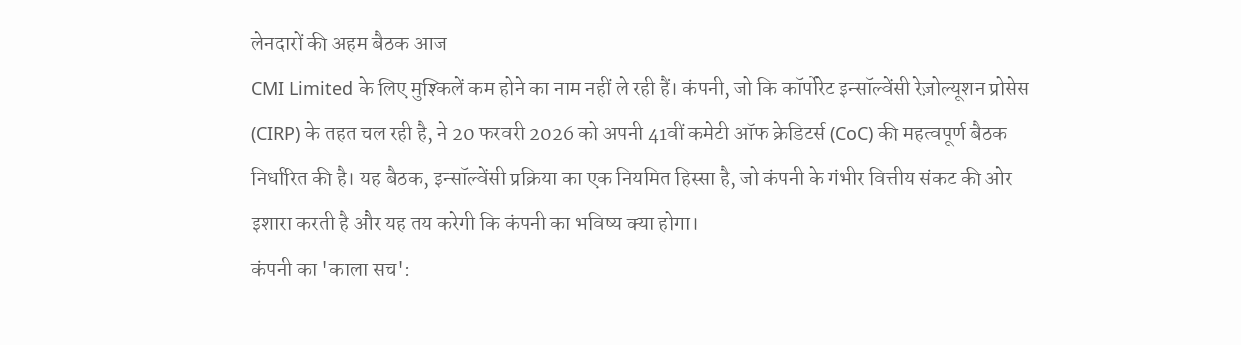लेनदारों की अहम बैठक आज
CMI Limited के लिए मुश्किलें कम होने का नाम नहीं ले रही हैं। कंपनी, जो कि कॉर्पोरेट इन्सॉल्वेंसी रेज़ोल्यूशन प्रोसेस (CIRP) के तहत चल रही है, ने 20 फरवरी 2026 को अपनी 41वीं कमेटी ऑफ क्रेडिटर्स (CoC) की महत्वपूर्ण बैठक निर्धारित की है। यह बैठक, इन्सॉल्वेंसी प्रक्रिया का एक नियमित हिस्सा है, जो कंपनी के गंभीर वित्तीय संकट की ओर इशारा करती है और यह तय करेगी कि कंपनी का भविष्य क्या होगा।
कंपनी का 'काला सच':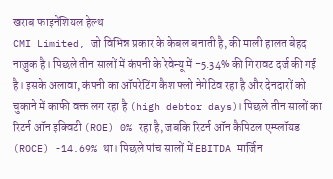खराब फाइनेंशियल हेल्थ
CMI Limited, जो विभिन्न प्रकार के केबल बनाती है, की माली हालत बेहद नाज़ुक है। पिछले तीन सालों में कंपनी के रेवेन्यू में -5.34% की गिरावट दर्ज की गई है। इसके अलावा, कंपनी का ऑपरेटिंग कैश फ्लो नेगेटिव रहा है और देनदारों को चुकाने में काफी वक्त लग रहा है (high debtor days)। पिछले तीन सालों का रिटर्न ऑन इक्विटी (ROE) 0% रहा है, जबकि रिटर्न ऑन कैपिटल एम्प्लॉयड (ROCE) -14.69% था। पिछले पांच सालों में EBITDA मार्जिन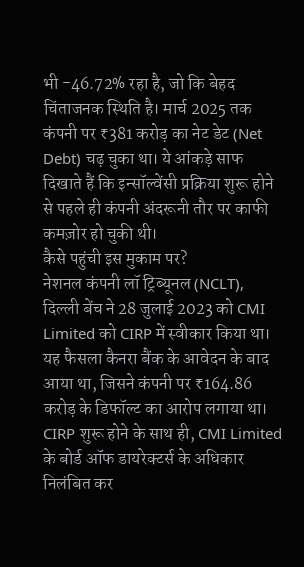भी -46.72% रहा है, जो कि बेहद चिंताजनक स्थिति है। मार्च 2025 तक कंपनी पर ₹381 करोड़ का नेट डेट (Net Debt) चढ़ चुका था। ये आंकड़े साफ दिखाते हैं कि इन्सॉल्वेंसी प्रक्रिया शुरू होने से पहले ही कंपनी अंदरूनी तौर पर काफी कमज़ोर हो चुकी थी।
कैसे पहुंची इस मुकाम पर?
नेशनल कंपनी लॉ ट्रिब्यूनल (NCLT), दिल्ली बेंच ने 28 जुलाई 2023 को CMI Limited को CIRP में स्वीकार किया था। यह फैसला कैनरा बैंक के आवेदन के बाद आया था, जिसने कंपनी पर ₹164.86 करोड़ के डिफॉल्ट का आरोप लगाया था। CIRP शुरू होने के साथ ही, CMI Limited के बोर्ड ऑफ डायरेक्टर्स के अधिकार निलंबित कर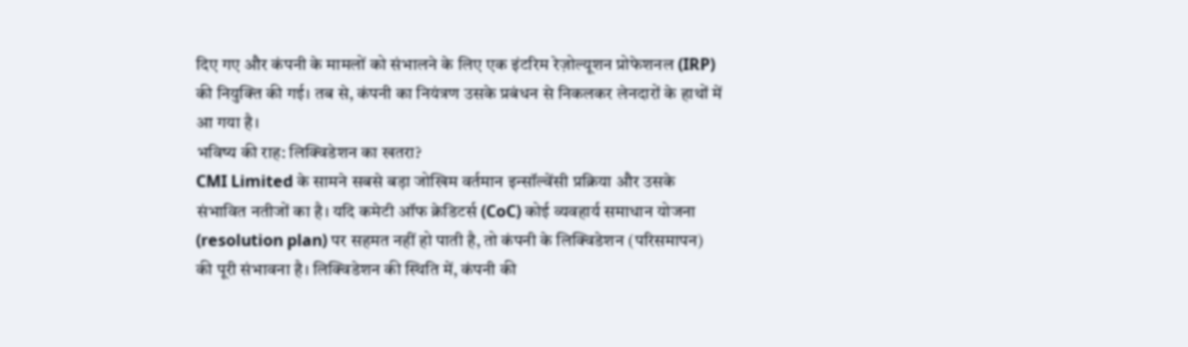दिए गए और कंपनी के मामलों को संभालने के लिए एक इंटरिम रेज़ोल्यूशन प्रोफेशनल (IRP) की नियुक्ति की गई। तब से, कंपनी का नियंत्रण उसके प्रबंधन से निकलकर लेनदारों के हाथों में आ गया है।
भविष्य की राह: लिक्विडेशन का खतरा?
CMI Limited के सामने सबसे बड़ा जोखिम वर्तमान इन्सॉल्वेंसी प्रक्रिया और उसके संभावित नतीजों का है। यदि कमेटी ऑफ क्रेडिटर्स (CoC) कोई व्यवहार्य समाधान योजना (resolution plan) पर सहमत नहीं हो पाती है, तो कंपनी के लिक्विडेशन (परिसमापन) की पूरी संभावना है। लिक्विडेशन की स्थिति में, कंपनी की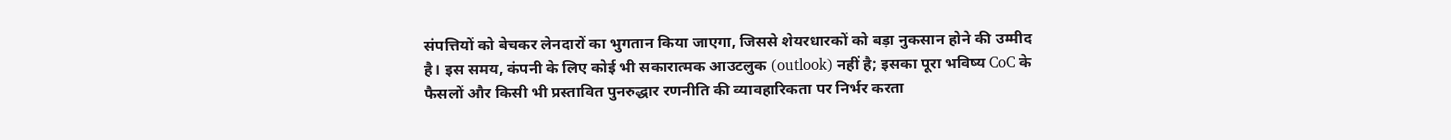संपत्तियों को बेचकर लेनदारों का भुगतान किया जाएगा, जिससे शेयरधारकों को बड़ा नुकसान होने की उम्मीद है। इस समय, कंपनी के लिए कोई भी सकारात्मक आउटलुक (outlook) नहीं है; इसका पूरा भविष्य CoC के फैसलों और किसी भी प्रस्तावित पुनरुद्धार रणनीति की व्यावहारिकता पर निर्भर करता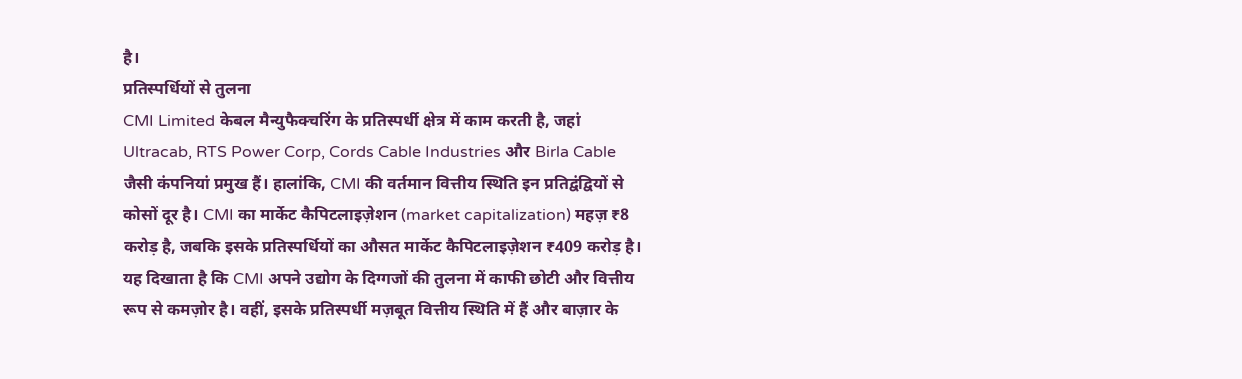है।
प्रतिस्पर्धियों से तुलना
CMI Limited केबल मैन्युफैक्चरिंग के प्रतिस्पर्धी क्षेत्र में काम करती है, जहां Ultracab, RTS Power Corp, Cords Cable Industries और Birla Cable जैसी कंपनियां प्रमुख हैं। हालांकि, CMI की वर्तमान वित्तीय स्थिति इन प्रतिद्वंद्वियों से कोसों दूर है। CMI का मार्केट कैपिटलाइज़ेशन (market capitalization) महज़ ₹8 करोड़ है, जबकि इसके प्रतिस्पर्धियों का औसत मार्केट कैपिटलाइज़ेशन ₹409 करोड़ है। यह दिखाता है कि CMI अपने उद्योग के दिग्गजों की तुलना में काफी छोटी और वित्तीय रूप से कमज़ोर है। वहीं, इसके प्रतिस्पर्धी मज़बूत वित्तीय स्थिति में हैं और बाज़ार के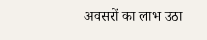अवसरों का लाभ उठा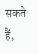सकते हैं,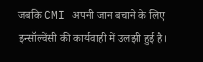जबकि CMI अपनी जान बचाने के लिए इन्सॉल्वेंसी की कार्यवाही में उलझी हुई है।